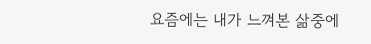요즘에는 내가 느껴본 삶중에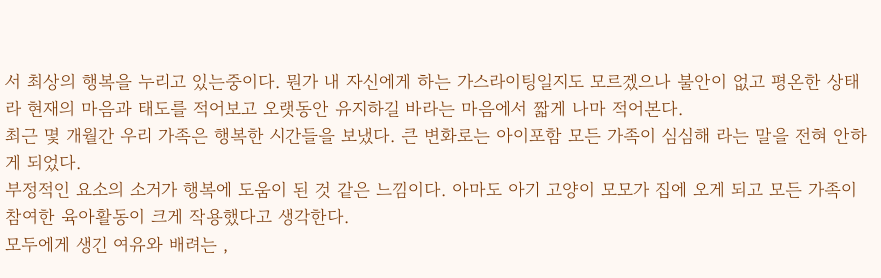서 최상의 행복을 누리고 있는중이다. 뭔가 내 자신에게 하는 가스라이팅일지도 모르겠으나 불안이 없고 평온한 상태라 현재의 마음과 태도를 적어보고 오랫동안 유지하길 바라는 마음에서 짧게 나마 적어본다.
최근 몇 개월간 우리 가족은 행복한 시간들을 보냈다. 큰 변화로는 아이포함 모든 가족이 심심해 라는 말을 전혀 안하게 되었다.
부정적인 요소의 소거가 행복에 도움이 된 것 같은 느낌이다. 아마도 아기 고양이 모모가 집에 오게 되고 모든 가족이 참여한 육아활동이 크게 작용했다고 생각한다.
모두에게 생긴 여유와 배려는 ,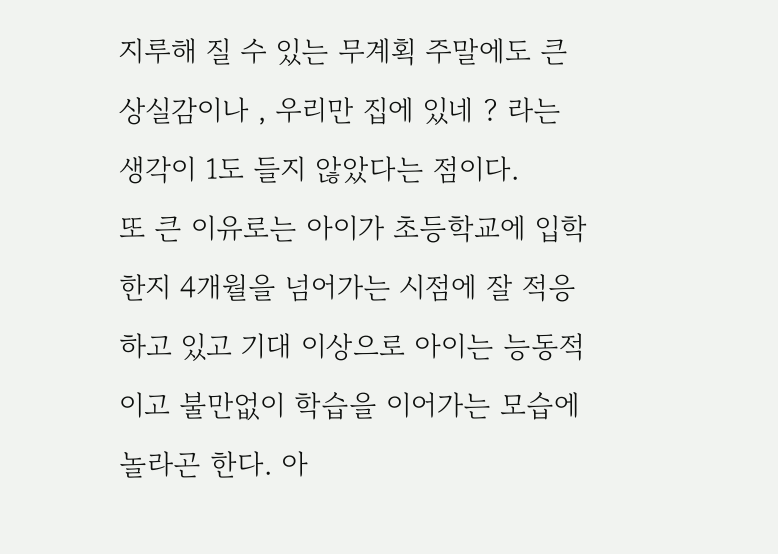지루해 질 수 있는 무계획 주말에도 큰 상실감이나 , 우리만 집에 있네 ? 라는 생각이 1도 들지 않았다는 점이다.
또 큰 이유로는 아이가 초등학교에 입학한지 4개월을 넘어가는 시점에 잘 적응하고 있고 기대 이상으로 아이는 능동적이고 불만없이 학습을 이어가는 모습에 놀라곤 한다. 아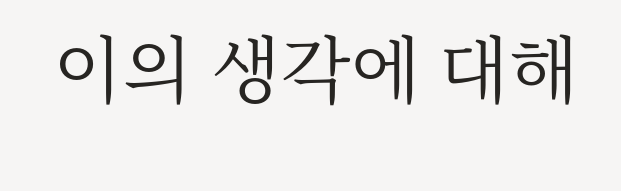이의 생각에 대해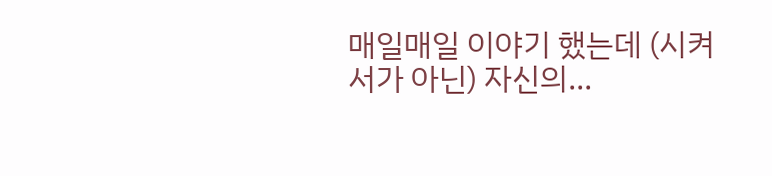매일매일 이야기 했는데 (시켜서가 아닌) 자신의...